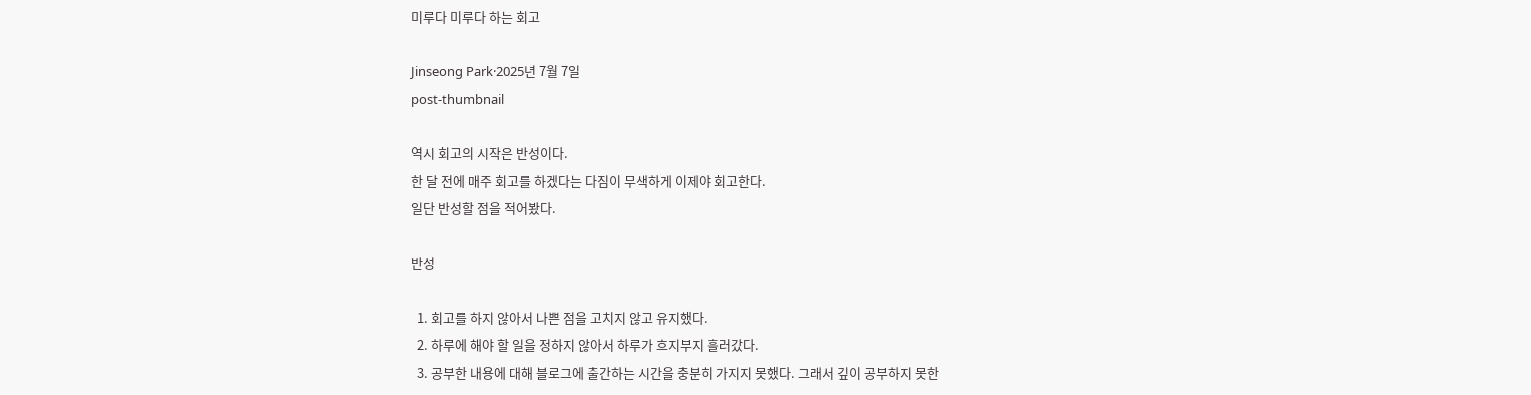미루다 미루다 하는 회고

Jinseong Park·2025년 7월 7일
post-thumbnail

역시 회고의 시작은 반성이다.
한 달 전에 매주 회고를 하겠다는 다짐이 무색하게 이제야 회고한다.
일단 반성할 점을 적어봤다.

반성

  1. 회고를 하지 않아서 나쁜 점을 고치지 않고 유지했다.
  2. 하루에 해야 할 일을 정하지 않아서 하루가 흐지부지 흘러갔다.
  3. 공부한 내용에 대해 블로그에 출간하는 시간을 충분히 가지지 못했다. 그래서 깊이 공부하지 못한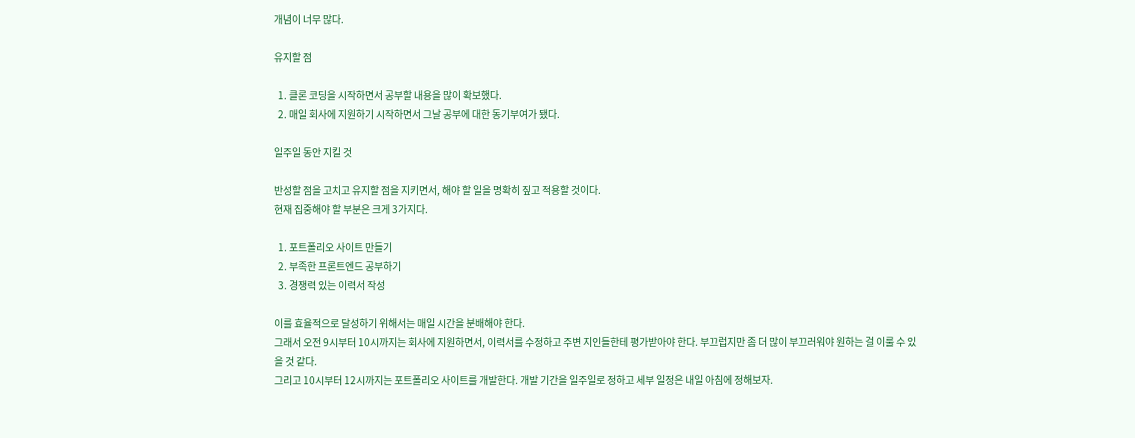개념이 너무 많다.

유지할 점

  1. 클론 코딩을 시작하면서 공부할 내용을 많이 확보했다.
  2. 매일 회사에 지원하기 시작하면서 그날 공부에 대한 동기부여가 됐다.

일주일 동안 지킬 것

반성할 점을 고치고 유지할 점을 지키면서, 해야 할 일을 명확히 짚고 적용할 것이다.
현재 집중해야 할 부분은 크게 3가지다.

  1. 포트폴리오 사이트 만들기
  2. 부족한 프론트엔드 공부하기
  3. 경쟁력 있는 이력서 작성

이를 효율적으로 달성하기 위해서는 매일 시간을 분배해야 한다.
그래서 오전 9시부터 10시까지는 회사에 지원하면서, 이력서를 수정하고 주변 지인들한테 평가받아야 한다. 부끄럽지만 좀 더 많이 부끄러워야 원하는 걸 이룰 수 있을 것 같다.
그리고 10시부터 12시까지는 포트폴리오 사이트를 개발한다. 개발 기간을 일주일로 정하고 세부 일정은 내일 아침에 정해보자.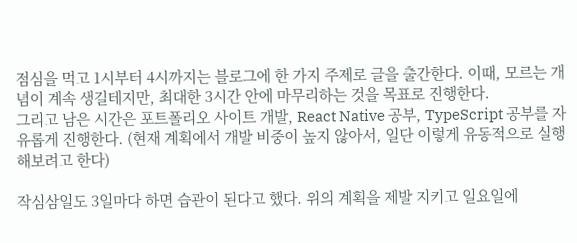점심을 먹고 1시부터 4시까지는 블로그에 한 가지 주제로 글을 출간한다. 이때, 모르는 개념이 계속 생길테지만, 최대한 3시간 안에 마무리하는 것을 목표로 진행한다.
그리고 남은 시간은 포트폴리오 사이트 개발, React Native 공부, TypeScript 공부를 자유롭게 진행한다. (현재 계획에서 개발 비중이 높지 않아서, 일단 이렇게 유동적으로 실행해보려고 한다)

작심삼일도 3일마다 하면 습관이 된다고 했다. 위의 계획을 제발 지키고 일요일에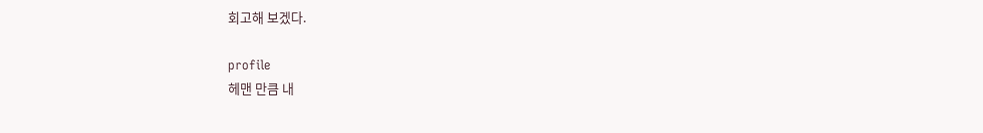회고해 보겠다.

profile
헤맨 만큼 내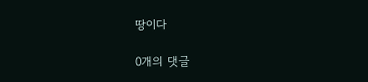땅이다

0개의 댓글